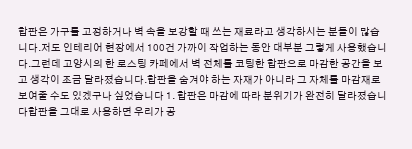합판은 가구를 고정하거나 벽 속을 보강할 때 쓰는 재료라고 생각하시는 분들이 많습니다.저도 인테리어 현장에서 100건 가까이 작업하는 동안 대부분 그렇게 사용했습니다.그런데 고양시의 한 로스팅 카페에서 벽 전체를 코팅한 합판으로 마감한 공간을 보고 생각이 조금 달라졌습니다.합판을 숨겨야 하는 자재가 아니라 그 자체를 마감재로 보여줄 수도 있겠구나 싶었습니다 1. 합판은 마감에 따라 분위기가 완전히 달라졌습니다합판을 그대로 사용하면 우리가 공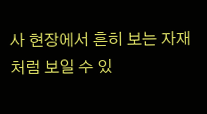사 현장에서 흔히 보는 자재처럼 보일 수 있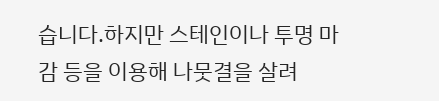습니다.하지만 스테인이나 투명 마감 등을 이용해 나뭇결을 살려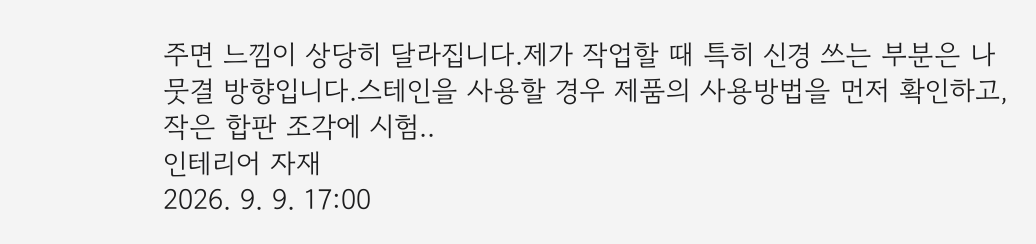주면 느낌이 상당히 달라집니다.제가 작업할 때 특히 신경 쓰는 부분은 나뭇결 방향입니다.스테인을 사용할 경우 제품의 사용방법을 먼저 확인하고, 작은 합판 조각에 시험..
인테리어 자재
2026. 9. 9. 17:00